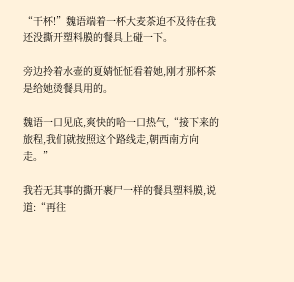“干杯!”魏语端着一杯大麦茶迫不及待在我还没撕开塑料膜的餐具上碰一下。

旁边拎着水壶的夏婧怔怔看着她,刚才那杯茶是给她烫餐具用的。

魏语一口见底,爽快的哈一口热气,“接下来的旅程,我们就按照这个路线走,朝西南方向走。”

我若无其事的撕开裹尸一样的餐具塑料膜,说道:“再往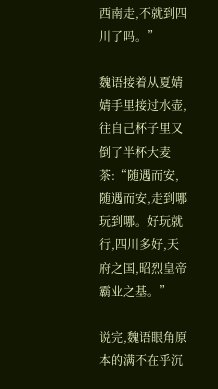西南走,不就到四川了吗。”

魏语接着从夏婧婧手里接过水壶,往自己杯子里又倒了半杯大麦茶:“随遇而安,随遇而安,走到哪玩到哪。好玩就行,四川多好,天府之国,昭烈皇帝霸业之基。”

说完,魏语眼角原本的满不在乎沉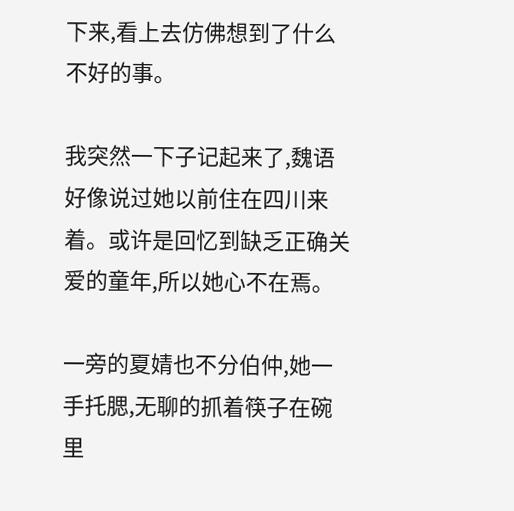下来,看上去仿佛想到了什么不好的事。

我突然一下子记起来了,魏语好像说过她以前住在四川来着。或许是回忆到缺乏正确关爱的童年,所以她心不在焉。

一旁的夏婧也不分伯仲,她一手托腮,无聊的抓着筷子在碗里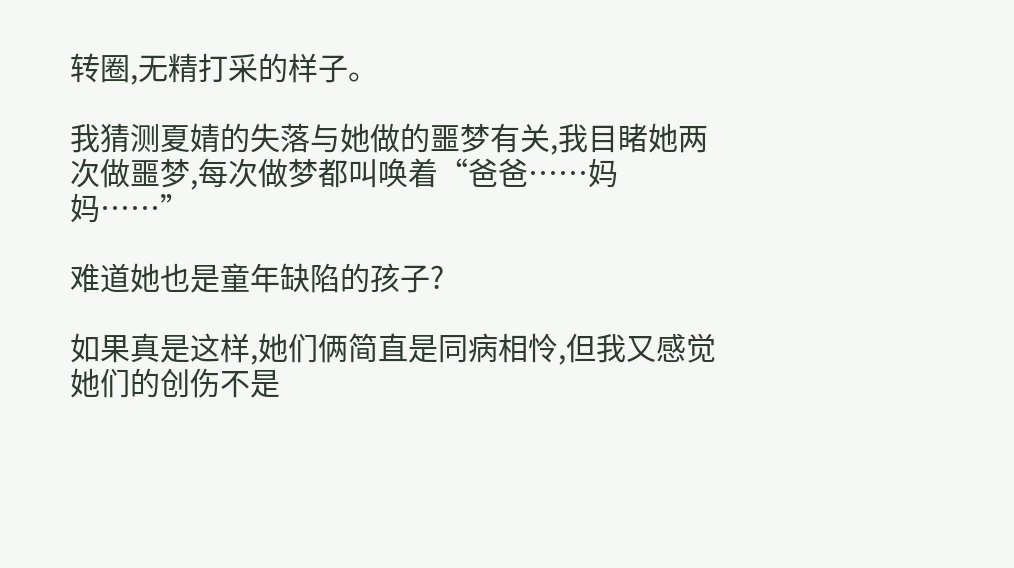转圈,无精打采的样子。

我猜测夏婧的失落与她做的噩梦有关,我目睹她两次做噩梦,每次做梦都叫唤着“爸爸……妈妈……”

难道她也是童年缺陷的孩子?

如果真是这样,她们俩简直是同病相怜,但我又感觉她们的创伤不是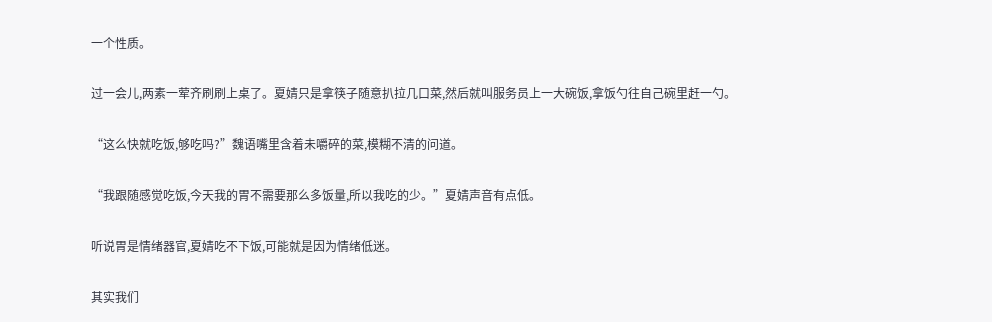一个性质。

过一会儿,两素一荤齐刷刷上桌了。夏婧只是拿筷子随意扒拉几口菜,然后就叫服务员上一大碗饭,拿饭勺往自己碗里赶一勺。

“这么快就吃饭,够吃吗?”魏语嘴里含着未嚼碎的菜,模糊不清的问道。

“我跟随感觉吃饭,今天我的胃不需要那么多饭量,所以我吃的少。”夏婧声音有点低。

听说胃是情绪器官,夏婧吃不下饭,可能就是因为情绪低迷。

其实我们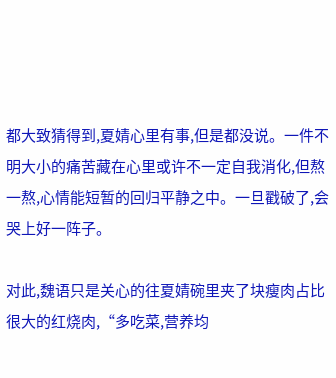都大致猜得到,夏婧心里有事,但是都没说。一件不明大小的痛苦藏在心里或许不一定自我消化,但熬一熬,心情能短暂的回归平静之中。一旦戳破了,会哭上好一阵子。

对此,魏语只是关心的往夏婧碗里夹了块瘦肉占比很大的红烧肉,“多吃菜,营养均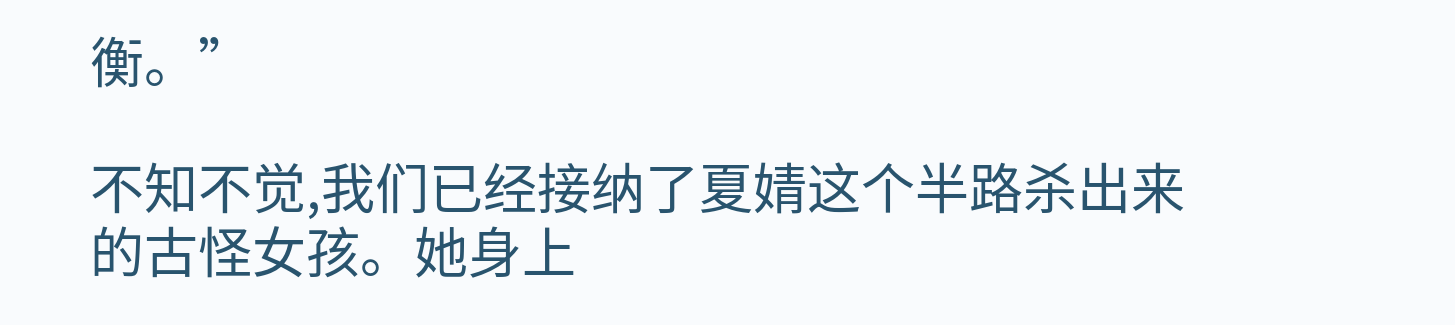衡。”

不知不觉,我们已经接纳了夏婧这个半路杀出来的古怪女孩。她身上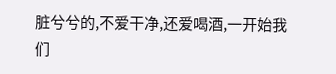脏兮兮的,不爱干净,还爱喝酒,一开始我们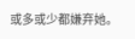或多或少都嫌弃她。